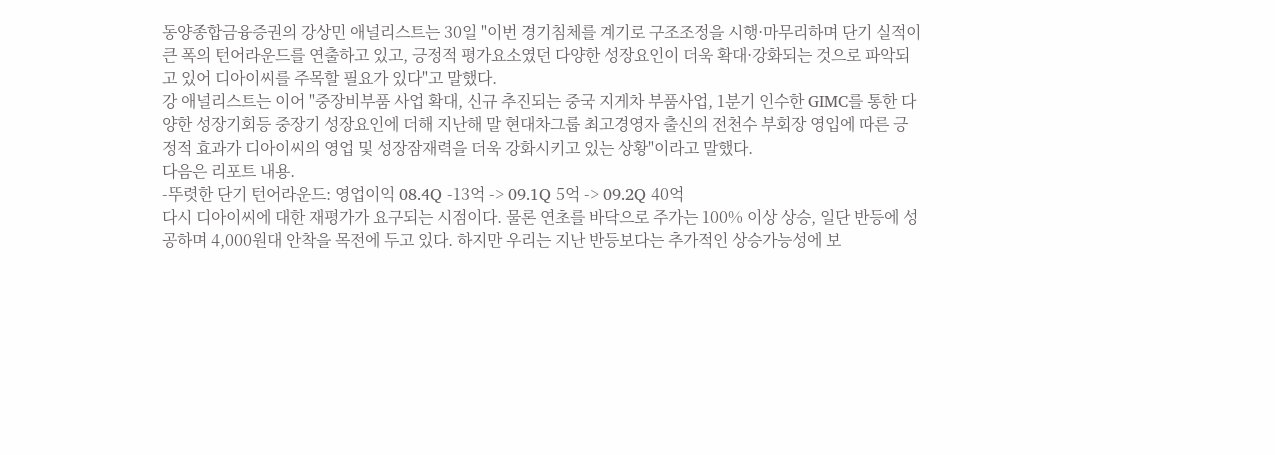동양종합금융증권의 강상민 애널리스트는 30일 "이번 경기침체를 계기로 구조조정을 시행·마무리하며 단기 실적이 큰 폭의 턴어라운드를 연출하고 있고, 긍정적 평가요소였던 다양한 성장요인이 더욱 확대·강화되는 것으로 파악되고 있어 디아이씨를 주목할 필요가 있다"고 말했다.
강 애널리스트는 이어 "중장비부품 사업 확대, 신규 추진되는 중국 지게차 부품사업, 1분기 인수한 GIMC를 통한 다양한 성장기회등 중장기 성장요인에 더해 지난해 말 현대차그룹 최고경영자 출신의 전천수 부회장 영입에 따른 긍정적 효과가 디아이씨의 영업 및 성장잠재력을 더욱 강화시키고 있는 상황"이라고 말했다.
다음은 리포트 내용.
-뚜렷한 단기 턴어라운드: 영업이익 08.4Q -13억 -> 09.1Q 5억 -> 09.2Q 40억
다시 디아이씨에 대한 재평가가 요구되는 시점이다. 물론 연초를 바닥으로 주가는 100% 이상 상승, 일단 반등에 성공하며 4,000원대 안착을 목전에 두고 있다. 하지만 우리는 지난 반등보다는 추가적인 상승가능성에 보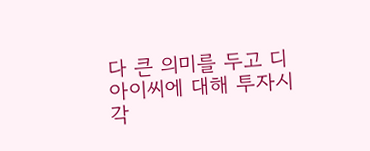다 큰 의미를 두고 디아이씨에 대해 투자시각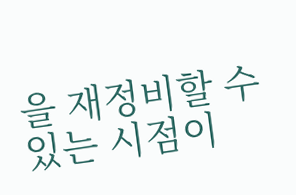을 재정비할 수 있는 시점이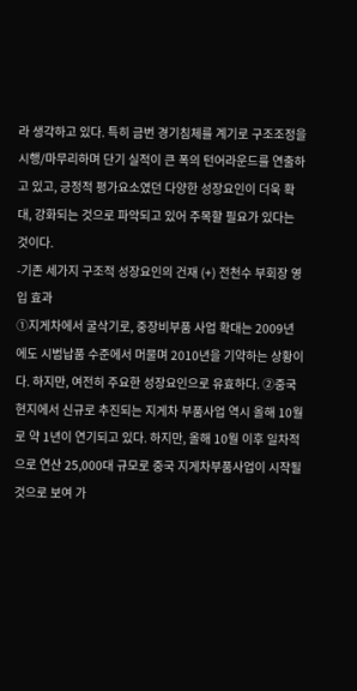라 생각하고 있다. 특히 금번 경기침체를 계기로 구조조정을 시행/마무리하며 단기 실적이 큰 폭의 턴어라운드를 연출하고 있고, 긍정적 평가요소였던 다양한 성장요인이 더욱 확대, 강화되는 것으로 파악되고 있어 주목할 필요가 있다는 것이다.
-기존 세가지 구조적 성장요인의 건재 (+) 전천수 부회장 영입 효과
①지게차에서 굴삭기로, 중장비부품 사업 확대는 2009년에도 시범납품 수준에서 머물며 2010년을 기약하는 상황이다. 하지만, 여전히 주요한 성장요인으로 유효하다. ②중국현지에서 신규로 추진되는 지게차 부품사업 역시 올해 10월로 약 1년이 연기되고 있다. 하지만, 올해 10월 이후 일차적으로 연산 25,000대 규모로 중국 지게차부품사업이 시작될 것으로 보여 가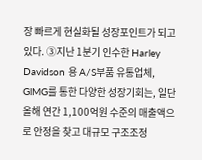장 빠르게 현실화될 성장포인트가 되고 있다. ③지난 1분기 인수한 Harley Davidson 용 A/S부품 유통업체, GlMG를 통한 다양한 성장기회는, 일단 올해 연간 1,100억원 수준의 매출액으로 안정을 찾고 대규모 구조조정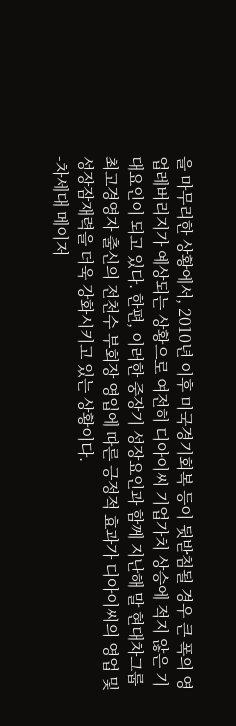을 마무리한 상황에서, 2010년 이후 미국경기회복 등이 뒷받침될 경우 큰 폭의 영업레버리지가 예상되는 상황으로 여전히 디아이씨 기업가치 상승에 적지 않은 기대요인이 되고 있다. 한편, 이러한 중장기 성장요인과 함께 지난해 말 현대차그룹 최고경영자 출신의 전천수 부회장 영입에 따른 긍정적 효과가 디아이씨의 영업 및 성장잠재력을 더욱 강화시키고 있는 상황이다.
-차세대 메이저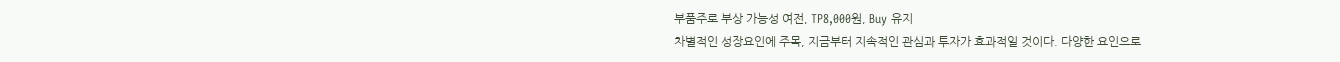부품주로 부상 가능성 여전, TP8,000원, Buy 유지
차별적인 성장요인에 주목, 지금부터 지속적인 관심과 투자가 효과적일 것이다. 다양한 요인으로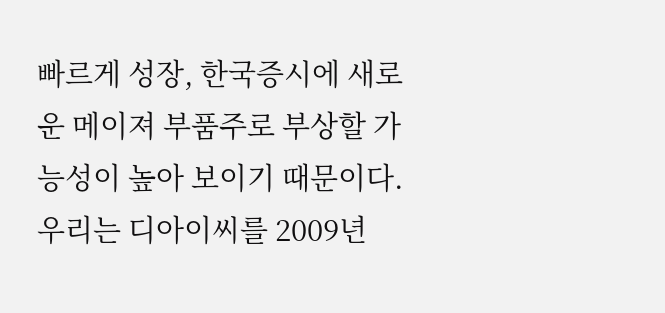빠르게 성장, 한국증시에 새로운 메이져 부품주로 부상할 가능성이 높아 보이기 때문이다. 우리는 디아이씨를 2009년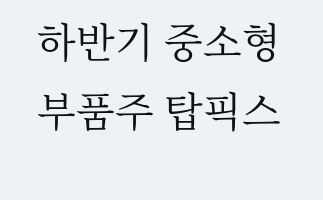하반기 중소형 부품주 탑픽스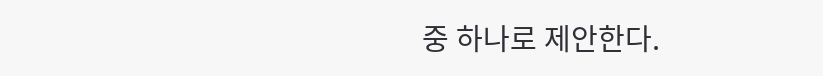중 하나로 제안한다.